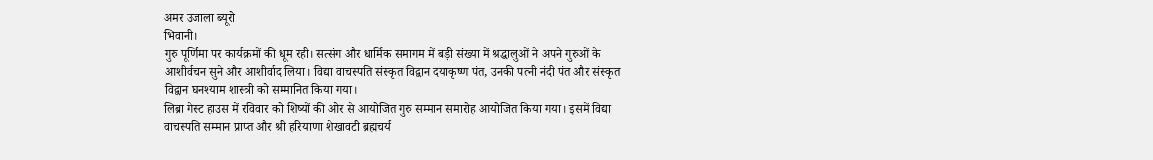अमर उजाला ब्यूरो
भिवानी।
गुरु पूर्णिमा पर कार्यक्रमों की धूम रही। सत्संग और धार्मिक समागम में बड़ी संख्या में श्रद्धालुओं ने अपने गुरुओं के आशीर्वचन सुने और आशीर्वाद लिया। विद्या वाचस्पति संस्कृत विद्वान दयाकृष्ण पंत, उनकी पत्नी नंदी पंत और संस्कृत विद्वान घनश्याम शास्त्री को सम्मानित किया गया।
लिब्रा गेस्ट हाउस में रविवार को शिष्यों की ओर से आयोजित गुरु सम्मान समारोह आयोजित किया गया। इसमें विद्या वाचस्पति सम्मान प्राप्त और श्री हरियाणा शेखावटी ब्रह्मचर्य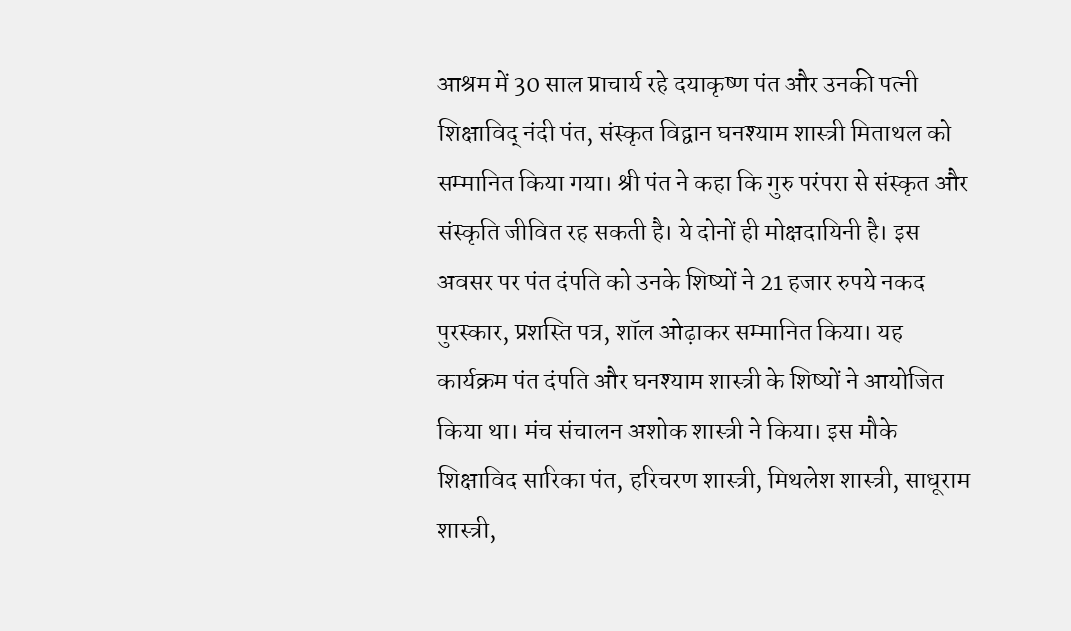आश्रम में 30 साल प्राचार्य रहे दयाकृष्ण पंत और उनकी पत्नी शिक्षाविद् नंदी पंत, संस्कृत विद्वान घनश्याम शास्त्री मिताथल को सम्मानित किया गया। श्री पंत ने कहा कि गुरु परंपरा से संस्कृत और संस्कृति जीवित रह सकती है। ये दोनों ही मोक्षदायिनी है। इस अवसर पर पंत दंपति को उनके शिष्यों ने 21 हजार रुपये नकद पुरस्कार, प्रशस्ति पत्र, शॉल ओढ़ाकर सम्मानित किया। यह कार्यक्रम पंत दंपति और घनश्याम शास्त्री के शिष्यों ने आयोजित किया था। मंच संचालन अशोक शास्त्री ने किया। इस मौके शिक्षाविद सारिका पंत, हरिचरण शास्त्री, मिथलेश शास्त्री, साधूराम शास्त्री,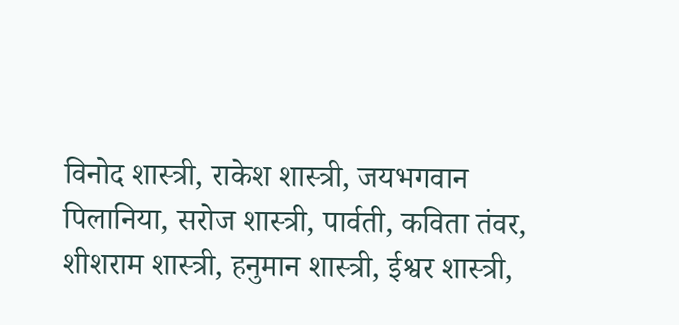विनोद शास्त्री, राकेश शास्त्री, जयभगवान पिलानिया, सरोज शास्त्री, पार्वती, कविता तंवर, शीशराम शास्त्री, हनुमान शास्त्री, ईश्वर शास्त्री,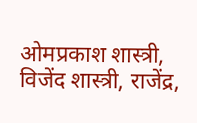ओमप्रकाश शास्त्री, विजेंद शास्त्री, राजेंद्र,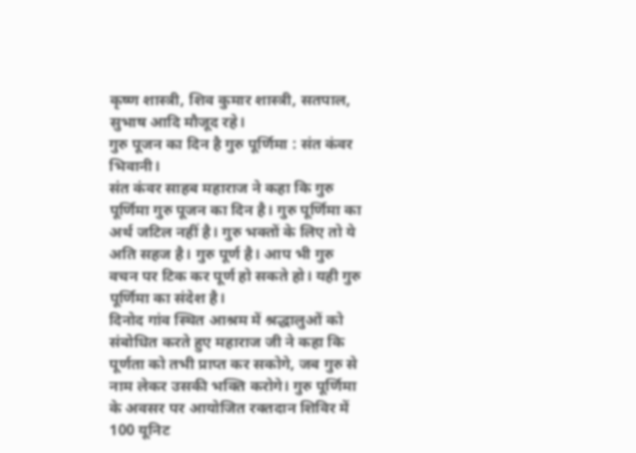कृष्ण शास्त्री, शिव कुमार शास्त्री, सतपाल, सुभाष आदि मौजूद रहे।
गुरु पूजन का दिन है गुरु पूर्णिमा : संत कंवर
भिवानी।
संत कंवर साहब महाराज ने कहा कि गुरु पूर्णिमा गुरु पूजन का दिन है। गुरु पूर्णिमा का अर्थ जटिल नहीं है। गुरु भक्तों के लिए तो ये अति सहज है। गुरु पूर्ण है। आप भी गुरु वचन पर टिक कर पूर्ण हो सकते हो। यही गुरु पूर्णिमा का संदेश है।
दिनोद गांव स्थित आश्रम में श्रद्धालुओं को संबोधित करते हुए महाराज जी ने कहा कि पूर्णता को तभी प्राप्त कर सकोगे, जब गुरु से नाम लेकर उसकी भक्ति करोगे। गुरु पूर्णिमा के अवसर पर आयोजित रक्तदान शिविर में 100 यूनिट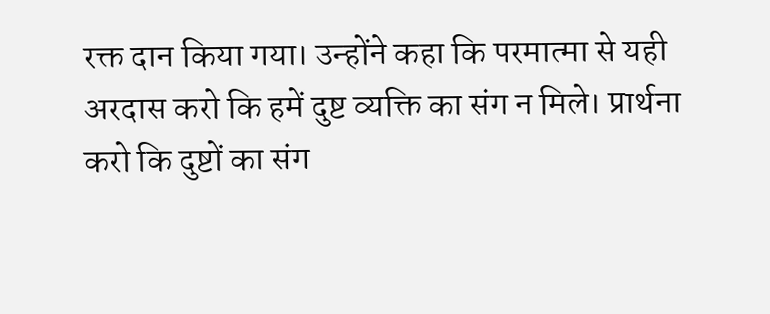रक्त दान किया गया। उन्होंने कहा कि परमात्मा से यही अरदास करो कि हमें दुष्ट व्यक्ति का संग न मिले। प्रार्थना करो कि दुष्टों का संग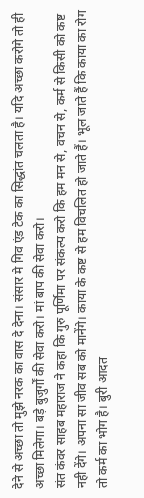देने से अच्छा तो मुझे नरक का वास दे देना। संसार मे गिव एंड टेक का सिद्धांत चलता है। यदि अच्छा करोगे तो ही अच्छा मिलेगा। बड़े बुजुर्गों की सेवा करो। मां बाप की सेवा करो।
संत कंवर साहब महाराज ने कहा कि गुरु पूर्णिमा पर संकल्प करो कि हम मन से, वचन से, कर्म से किसी को कष्ट नही देंगे। अपना सा जीव सब को मानेंगे। काया के कष्ट से हम विचलित हो जाते हैं। भूल जाते हैं कि काया का रोग तो कर्म का भोग है। बुरी आदत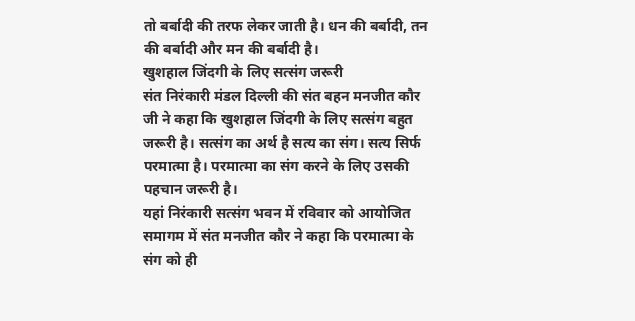तो बर्बादी की तरफ लेकर जाती है। धन की बर्बादी, तन की बर्बादी और मन की बर्बादी है।
खुशहाल जिंदगी के लिए सत्संग जरूरी
संत निरंकारी मंडल दिल्ली की संत बहन मनजीत कौर जी ने कहा कि खुशहाल जिंदगी के लिए सत्संग बहुत जरूरी है। सत्संग का अर्थ है सत्य का संग। सत्य सिर्फ परमात्मा है। परमात्मा का संग करने के लिए उसकी पहचान जरूरी है।
यहां निरंकारी सत्संग भवन में रविवार को आयोजित समागम में संत मनजीत कौर ने कहा कि परमात्मा के संग को ही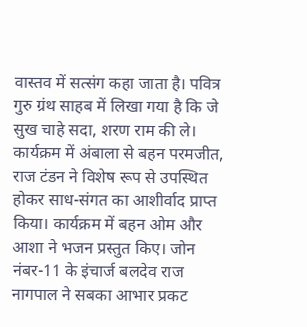वास्तव में सत्संग कहा जाता है। पवित्र गुरु ग्रंथ साहब में लिखा गया है कि जे सुख चाहे सदा, शरण राम की ले। कार्यक्रम में अंबाला से बहन परमजीत, राज टंडन ने विशेष रूप से उपस्थित होकर साध-संगत का आशीर्वाद प्राप्त किया। कार्यक्रम में बहन ओम और आशा ने भजन प्रस्तुत किए। जोन नंबर-11 के इंचार्ज बलदेव राज नागपाल ने सबका आभार प्रकट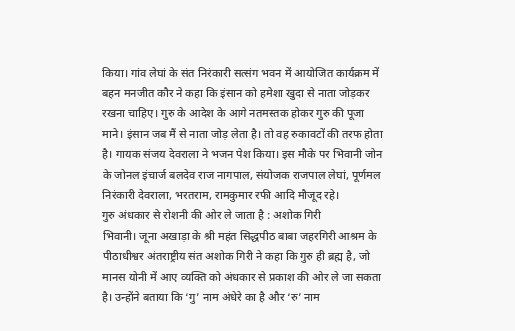किया। गांव लेघां के संत निरंकारी सत्संग भवन में आयोजित कार्यक्रम में बहन मनजीत कौर ने कहा कि इंसान को हमेशा खुदा से नाता जोड़कर रखना चाहिए। गुरु के आदेश के आगे नतमस्तक होकर गुरु की पूजा माने। इंसान जब मैं से नाता जोड़ लेता है। तो वह रुकावटों की तरफ होता है। गायक संजय देवराला ने भजन पेश किया। इस मौके पर भिवानी जोन के जोनल इंचार्ज बलदेव राज नागपाल, संयोजक राजपाल लेघां, पूर्णमल निरंकारी देवराला, भरतराम, रामकुमार रफी आदि मौजूद रहे।
गुरु अंधकार से रोशनी की ओर ले जाता है : अशोक गिरी
भिवानी। जूना अखाड़ा के श्री महंत सिद्धपीठ बाबा जहरगिरी आश्रम के पीठाधीश्वर अंतराष्ट्रीय संत अशोक गिरी ने कहा कि गुरु ही ब्रह्म है, जो मानस योनी में आए व्यक्ति को अंधकार से प्रकाश की ओर ले जा सकता है। उन्होंने बताया कि ‘गु’ नाम अंधेरे का है और ‘रु’ नाम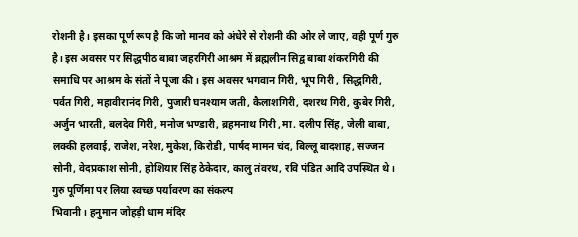रोशनी है। इसका पूर्ण रूप है कि जो मानव को अंधेरे से रोशनी की ओर ले जाए, वही पूर्ण गुरु है। इस अवसर पर सिद्धपीठ बाबा जहरगिरी आश्रम में ब्रह्मलीन सिद्व बाबा शंकरगिरी की समाधि पर आश्रम के संतों ने पूजा की। इस अवसर भगवान गिरी, भूप गिरी , सिद्धगिरी, पर्वत गिरी, महावीरानंद गिरी, पुजारी घनश्याम जती, कैलाशगिरी, दशरथ गिरी, कुबेर गिरी, अर्जुन भारती, बलदेव गिरी, मनोज भण्डारी, ब्रहमनाथ गिरी ,मा. दलीप सिंह, जेली बाबा, लक्की हलवाई, राजेश, नरेश, मुकेश, किरोडी, पार्षद मामन चंद, बिल्लू बादशाह, सज्जन सोनी, वेदप्रकाश सोनी, होशियार सिंह ठेकेदार, कालु तंवरथ, रवि पंडित आदि उपस्थित थे।
गुरु पूर्णिमा पर लिया स्वच्छ पर्यावरण का संकल्प
भिवानी। हनुमान जोहड़ी धाम मंदिर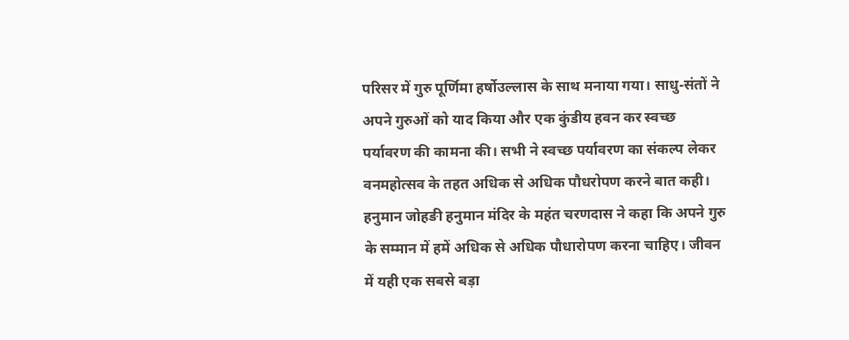परिसर में गुरु पूर्णिमा हर्षोउल्लास के साथ मनाया गया। साधु-संतों ने अपने गुरुओं को याद किया और एक कुंडीय हवन कर स्वच्छ पर्यावरण की कामना की। सभी ने स्वच्छ पर्यावरण का संकल्प लेकर वनमहोत्सव के तहत अधिक से अधिक पौधरोपण करने बात कही। हनुमान जोहङी हनुमान मंदिर के महंत चरणदास ने कहा कि अपने गुरु के सम्मान में हमें अधिक से अधिक पौधारोपण करना चाहिए। जीवन में यही एक सबसे बड़ा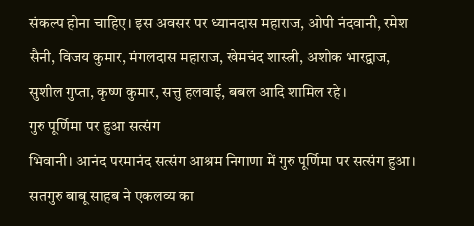संकल्प होना चाहिए। इस अवसर पर ध्यानदास महाराज, ओपी नंदवानी, रमेश सैनी, विजय कुमार, मंगलदास महाराज, खेमचंद शास्त्री, अशोक भारद्वाज, सुशील गुप्ता, कृष्ण कुमार, सत्तु हलवाई, बबल आदि शामिल रहे।
गुरु पूर्णिमा पर हुआ सत्संग
भिवानी। आनंद परमानंद सत्संग आश्रम निगाणा में गुरु पूर्णिमा पर सत्संग हुआ। सतगुरु बाबू साहब ने एकलव्य का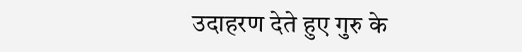उदाहरण देते हुए गुरु के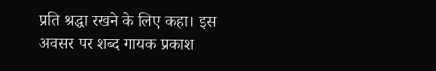प्रति श्रद्धा रखने के लिए कहा। इस अवसर पर शब्द गायक प्रकाश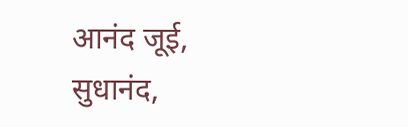आनंद जूई, सुधानंद,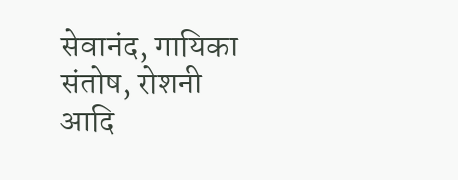सेवानंद, गायिका संतोष, रोशनी आदि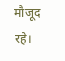मौजूद रहे।